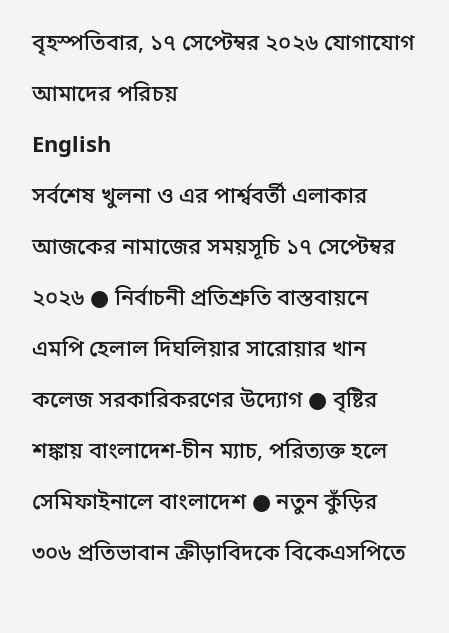বৃহস্পতিবার, ১৭ সেপ্টেম্বর ২০২৬ যোগাযোগ আমাদের পরিচয়
English
সর্বশেষ খুলনা ও এর পার্শ্ববর্তী এলাকার আজকের নামাজের সময়সূচি ১৭ সেপ্টেম্বর ২০২৬ ● নির্বাচনী প্রতিশ্রুতি বাস্তবায়নে এমপি হেলাল দিঘলিয়ার সারোয়ার খান কলেজ সরকারিকরণের উদ্যোগ ● বৃষ্টির শঙ্কায় বাংলাদেশ-চীন ম্যাচ, পরিত্যক্ত হলে সেমিফাইনালে বাংলাদেশ ● নতুন কুঁড়ির ৩০৬ প্রতিভাবান ক্রীড়াবিদকে বিকেএসপিতে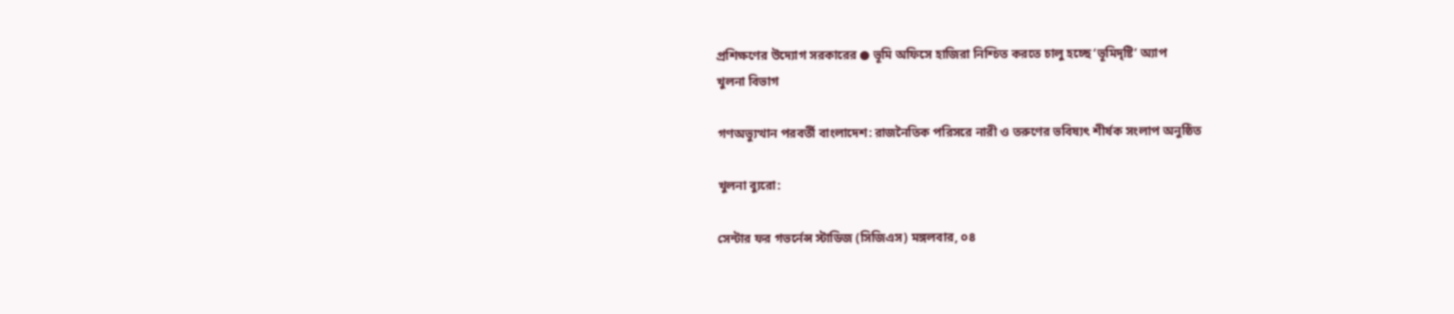প্রশিক্ষণের উদ্যোগ সরকারের ● ভূমি অফিসে হাজিরা নিশ্চিত করতে চালু হচ্ছে ‘ভূমিদৃষ্টি’ অ্যাপ
খুলনা বিভাগ

গণঅভ্যুত্থান পরবর্তী বাংলাদেশ: রাজনৈতিক পরিসরে নারী ও তরুণের ভবিষ্যৎ শীর্ষক সংলাপ অনুষ্ঠিত

খুলনা ব্যুরো:

সেন্টার ফর গভর্নেন্স স্টাডিজ (সিজিএস) মঙ্গলবার, ০৪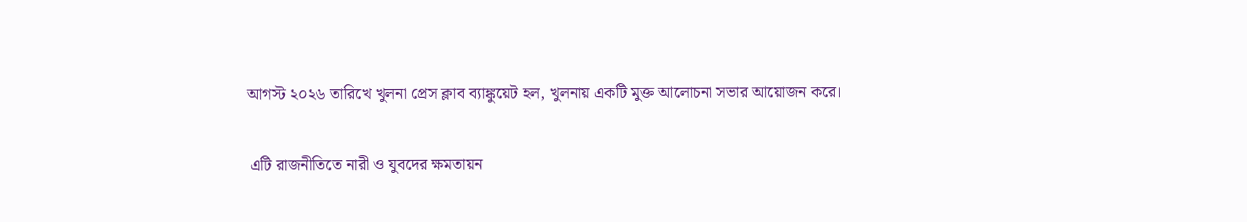আগস্ট ২০২৬ তারিখে খুলনা প্রেস ক্লাব ব্যাঙ্কুয়েট হল, খুলনায় একটি মুক্ত আলোচনা সভার আয়োজন করে।

 এটি রাজনীতিতে নারী ও যুবদের ক্ষমতায়ন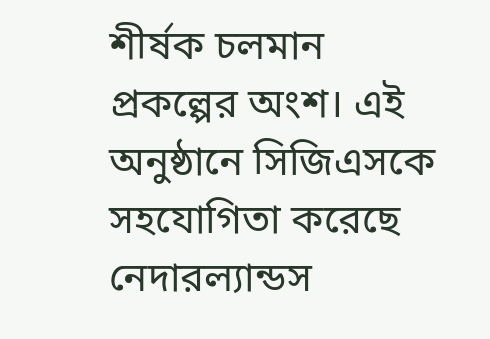শীর্ষক চলমান প্রকল্পের অংশ। এই অনুষ্ঠানে সিজিএসকে সহযোগিতা করেছে নেদারল্যান্ডস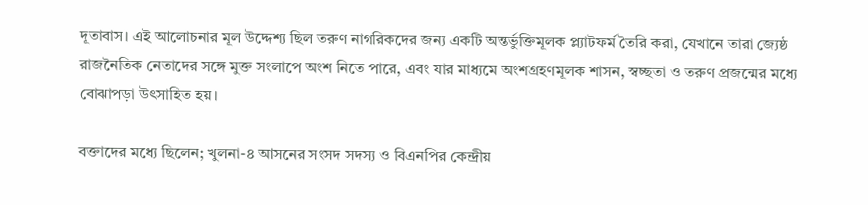দূতাবাস। এই আলোচনার মূল উদ্দেশ্য ছিল তরুণ নাগরিকদের জন্য একটি অন্তর্ভুক্তিমূলক প্ল্যাটফর্ম তৈরি করা, যেখানে তারা জ্যেষ্ঠ রাজনৈতিক নেতাদের সঙ্গে মুক্ত সংলাপে অংশ নিতে পারে, এবং যার মাধ্যমে অংশগ্রহণমূলক শাসন, স্বচ্ছতা ও তরুণ প্রজন্মের মধ্যে বোঝাপড়া উৎসাহিত হয়।

বক্তাদের মধ্যে ছিলেন; খুলনা-৪ আসনের সংসদ সদস্য ও বিএনপির কেন্দ্রীয়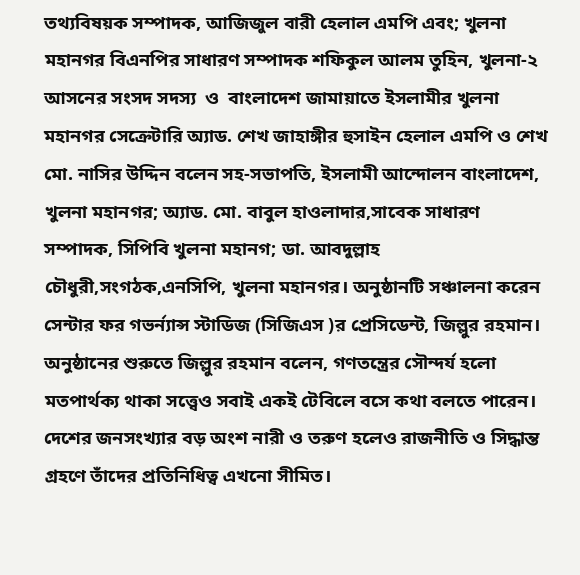তথ্যবিষয়ক সম্পাদক, আজিজুল বারী হেলাল এমপি এবং; খুলনা মহানগর বিএনপির সাধারণ সম্পাদক শফিকুল আলম তুহিন, খুলনা-২ আসনের সংসদ সদস্য  ও  বাংলাদেশ জামায়াতে ইসলামীর খুলনা মহানগর সেক্রেটারি অ্যাড. শেখ জাহাঙ্গীর হুসাইন হেলাল এমপি ও শেখ মো. নাসির উদ্দিন বলেন সহ-সভাপতি, ইসলামী আন্দোলন বাংলাদেশ, খুলনা মহানগর; অ্যাড. মো. বাবুল হাওলাদার,সাবেক সাধারণ সম্পাদক, সিপিবি খুলনা মহানগ; ডা. আবদুল্লাহ চৌধুরী,সংগঠক,এনসিপি, খুলনা মহানগর। অনুষ্ঠানটি সঞ্চালনা করেন সেন্টার ফর গভর্ন্যান্স স্টাডিজ (সিজিএস )র প্রেসিডেন্ট, জিল্লুর রহমান।  অনুষ্ঠানের শুরুতে জিল্লুর রহমান বলেন, গণতন্ত্রের সৌন্দর্য হলো মতপার্থক্য থাকা সত্ত্বেও সবাই একই টেবিলে বসে কথা বলতে পারেন। দেশের জনসংখ্যার বড় অংশ নারী ও তরুণ হলেও রাজনীতি ও সিদ্ধান্ত গ্রহণে তাঁদের প্রতিনিধিত্ব এখনো সীমিত।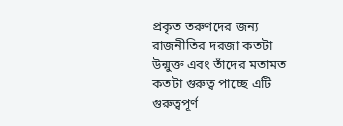প্রকৃত তরুণদের জন্য রাজনীতির দরজা কতটা উন্মুক্ত এবং তাঁদের মতামত কতটা গুরুত্ব পাচ্ছে এটি গুরুত্বপূর্ণ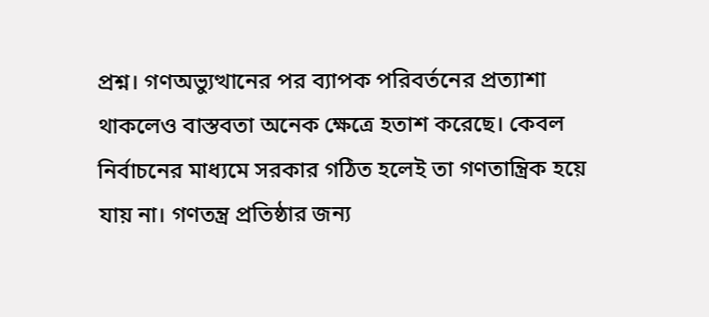প্রশ্ন। গণঅভ্যুত্থানের পর ব্যাপক পরিবর্তনের প্রত্যাশা থাকলেও বাস্তবতা অনেক ক্ষেত্রে হতাশ করেছে। কেবল নির্বাচনের মাধ্যমে সরকার গঠিত হলেই তা গণতান্ত্রিক হয়ে যায় না। গণতন্ত্র প্রতিষ্ঠার জন্য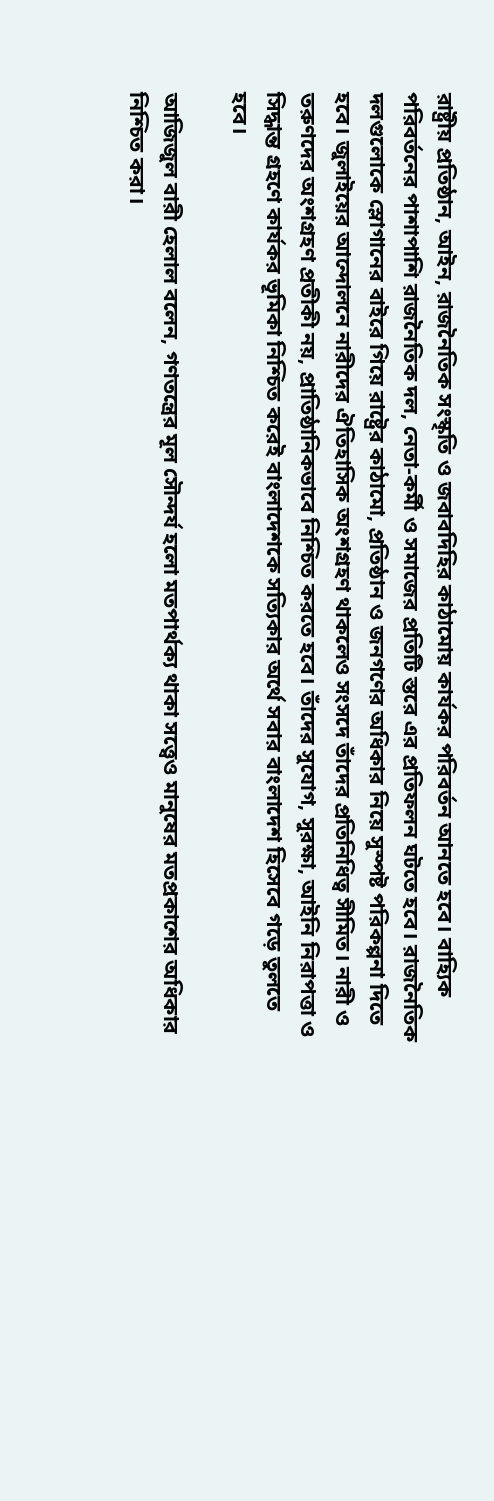রাষ্ট্রীয় প্রতিষ্ঠান, আইন, রাজনৈতিক সংস্কৃতি ও জবাবদিহির কাঠামোয় কার্যকর পরিবর্তন আনতে হবে। বাহ্যিক পরিবর্তনের পাশাপাশি রাজনৈতিক দল, নেতা-কর্মী ও সমাজের প্রতিটি স্তরে এর প্রতিফলন ঘটতে হবে। রাজনৈতিক দলগুলোকে স্লোগানের বাইরে গিয়ে রাষ্ট্রের কাঠামো, প্রতিষ্ঠান ও জনগণের অধিকার নিয়ে সুস্পষ্ট পরিকল্পনা দিতে হবে। জুলাইয়ের আন্দোলনে নারীদের ঐতিহাসিক অংশগ্রহণ থাকলেও সংসদে তাঁদের প্রতিনিধিত্ব সীমিত। নারী ও তরুণদের অংশগ্রহণ প্রতীকী নয়, প্রাতিষ্ঠানিকভাবে নিশ্চিত করতে হবে। তাঁদের সুযোগ, সুরক্ষা, আইনি নিরাপত্তা ও সিদ্ধান্ত গ্রহণে কার্যকর ভূমিকা নিশ্চিত করেই বাংলাদেশকে সত্যিকার অর্থে সবার বাংলাদেশ হিসেবে গড়ে তুলতে হবে।

আজিজুল বারী হেলাল বলেন, গণতন্ত্রের মূল সৌন্দর্য হলো মতপার্থক্য থাকা সত্ত্বেও মানুষের মতপ্রকাশের অধিকার নিশ্চিত করা।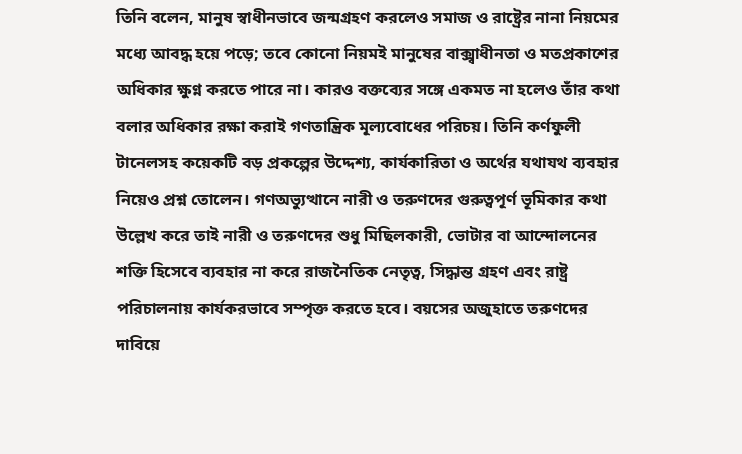তিনি বলেন, মানুষ স্বাধীনভাবে জন্মগ্রহণ করলেও সমাজ ও রাষ্ট্রের নানা নিয়মের মধ্যে আবদ্ধ হয়ে পড়ে; তবে কোনো নিয়মই মানুষের বাক্স্বাধীনতা ও মতপ্রকাশের অধিকার ক্ষুণ্ন করতে পারে না। কারও বক্তব্যের সঙ্গে একমত না হলেও তাঁর কথা বলার অধিকার রক্ষা করাই গণতান্ত্রিক মূল্যবোধের পরিচয়। তিনি কর্ণফুলী টানেলসহ কয়েকটি বড় প্রকল্পের উদ্দেশ্য, কার্যকারিতা ও অর্থের যথাযথ ব্যবহার নিয়েও প্রশ্ন তোলেন। গণঅভ্যুত্থানে নারী ও তরুণদের গুরুত্বপূর্ণ ভূমিকার কথা উল্লেখ করে তাই নারী ও তরুণদের শুধু মিছিলকারী, ভোটার বা আন্দোলনের শক্তি হিসেবে ব্যবহার না করে রাজনৈতিক নেতৃত্ব, সিদ্ধান্ত গ্রহণ এবং রাষ্ট্র পরিচালনায় কার্যকরভাবে সম্পৃক্ত করতে হবে। বয়সের অজুহাতে তরুণদের দাবিয়ে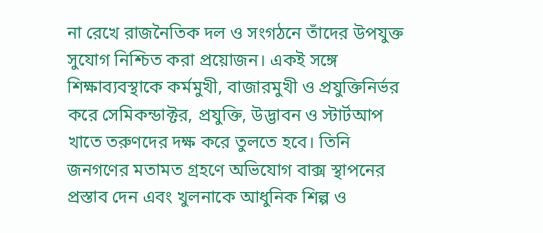না রেখে রাজনৈতিক দল ও সংগঠনে তাঁদের উপযুক্ত সুযোগ নিশ্চিত করা প্রয়োজন। একই সঙ্গে শিক্ষাব্যবস্থাকে কর্মমুখী, বাজারমুখী ও প্রযুক্তিনির্ভর করে সেমিকন্ডাক্টর, প্রযুক্তি, উদ্ভাবন ও স্টার্টআপ খাতে তরুণদের দক্ষ করে তুলতে হবে। তিনি জনগণের মতামত গ্রহণে অভিযোগ বাক্স স্থাপনের প্রস্তাব দেন এবং খুলনাকে আধুনিক শিল্প ও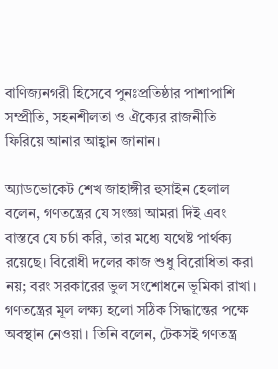বাণিজ্যনগরী হিসেবে পুনঃপ্রতিষ্ঠার পাশাপাশি সম্প্রীতি, সহনশীলতা ও ঐক্যের রাজনীতি ফিরিয়ে আনার আহ্বান জানান।

অ্যাডভোকেট শেখ জাহাঙ্গীর হুসাইন হেলাল বলেন, গণতন্ত্রের যে সংজ্ঞা আমরা দিই এবং বাস্তবে যে চর্চা করি, তার মধ্যে যথেষ্ট পার্থক্য রয়েছে। বিরোধী দলের কাজ শুধু বিরোধিতা করা নয়; বরং সরকারের ভুল সংশোধনে ভূমিকা রাখা। গণতন্ত্রের মূল লক্ষ্য হলো সঠিক সিদ্ধান্তের পক্ষে অবস্থান নেওয়া। তিনি বলেন, টেকসই গণতন্ত্র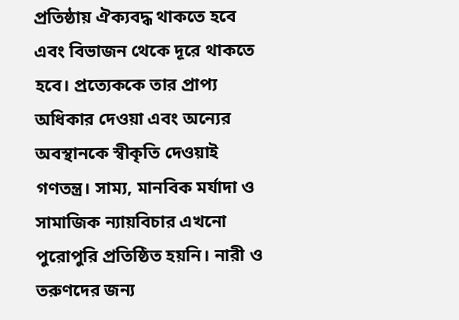প্রতিষ্ঠায় ঐক্যবদ্ধ থাকতে হবে এবং বিভাজন থেকে দূরে থাকতে হবে। প্রত্যেককে তার প্রাপ্য অধিকার দেওয়া এবং অন্যের অবস্থানকে স্বীকৃতি দেওয়াই গণতন্ত্র। সাম্য, মানবিক মর্যাদা ও সামাজিক ন্যায়বিচার এখনো পুরোপুরি প্রতিষ্ঠিত হয়নি। নারী ও তরুণদের জন্য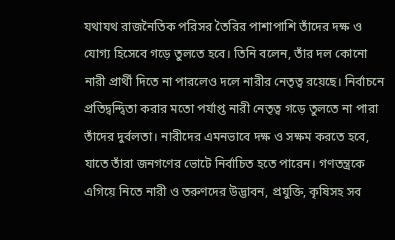যথাযথ রাজনৈতিক পরিসর তৈরির পাশাপাশি তাঁদের দক্ষ ও যোগ্য হিসেবে গড়ে তুলতে হবে। তিনি বলেন, তাঁর দল কোনো নারী প্রার্থী দিতে না পারলেও দলে নারীর নেতৃত্ব রয়েছে। নির্বাচনে প্রতিদ্বন্দ্বিতা করার মতো পর্যাপ্ত নারী নেতৃত্ব গড়ে তুলতে না পারা তাঁদের দুর্বলতা। নারীদের এমনভাবে দক্ষ ও সক্ষম করতে হবে, যাতে তাঁরা জনগণের ভোটে নির্বাচিত হতে পারেন। গণতন্ত্রকে এগিয়ে নিতে নারী ও তরুণদের উদ্ভাবন, প্রযুক্তি, কৃষিসহ সব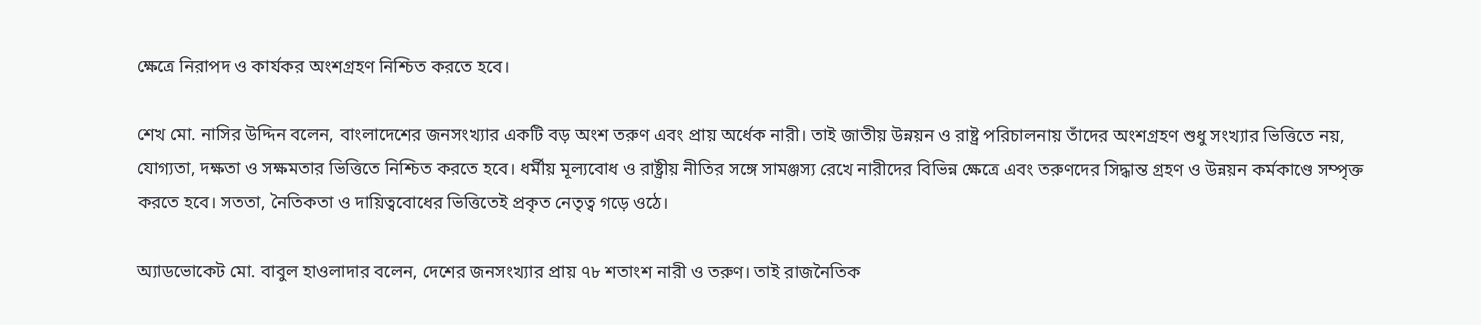ক্ষেত্রে নিরাপদ ও কার্যকর অংশগ্রহণ নিশ্চিত করতে হবে।

শেখ মো. নাসির উদ্দিন বলেন, বাংলাদেশের জনসংখ্যার একটি বড় অংশ তরুণ এবং প্রায় অর্ধেক নারী। তাই জাতীয় উন্নয়ন ও রাষ্ট্র পরিচালনায় তাঁদের অংশগ্রহণ শুধু সংখ্যার ভিত্তিতে নয়, যোগ্যতা, দক্ষতা ও সক্ষমতার ভিত্তিতে নিশ্চিত করতে হবে। ধর্মীয় মূল্যবোধ ও রাষ্ট্রীয় নীতির সঙ্গে সামঞ্জস্য রেখে নারীদের বিভিন্ন ক্ষেত্রে এবং তরুণদের সিদ্ধান্ত গ্রহণ ও উন্নয়ন কর্মকাণ্ডে সম্পৃক্ত করতে হবে। সততা, নৈতিকতা ও দায়িত্ববোধের ভিত্তিতেই প্রকৃত নেতৃত্ব গড়ে ওঠে।

অ্যাডভোকেট মো. বাবুল হাওলাদার বলেন, দেশের জনসংখ্যার প্রায় ৭৮ শতাংশ নারী ও তরুণ। তাই রাজনৈতিক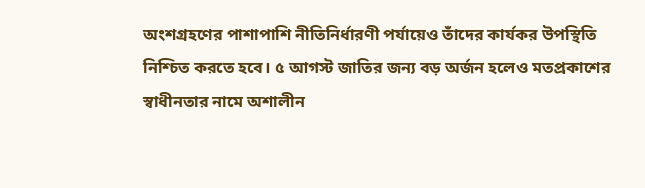অংশগ্রহণের পাশাপাশি নীতিনির্ধারণী পর্যায়েও তাঁদের কার্যকর উপস্থিতি নিশ্চিত করতে হবে। ৫ আগস্ট জাতির জন্য বড় অর্জন হলেও মতপ্রকাশের স্বাধীনতার নামে অশালীন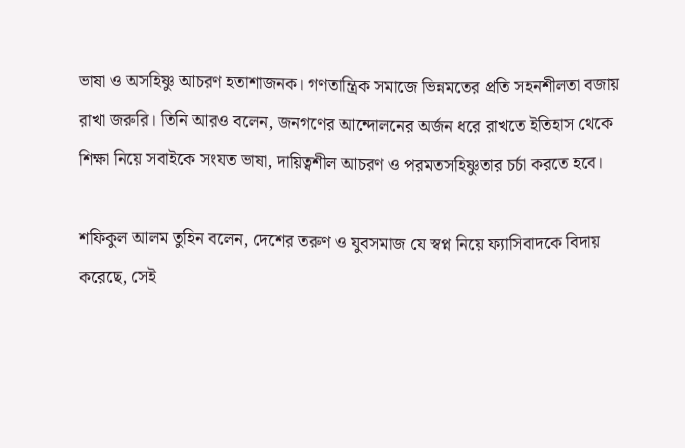ভাষা ও অসহিষ্ণু আচরণ হতাশাজনক। গণতান্ত্রিক সমাজে ভিন্নমতের প্রতি সহনশীলতা বজায় রাখা জরুরি। তিনি আরও বলেন, জনগণের আন্দোলনের অর্জন ধরে রাখতে ইতিহাস থেকে শিক্ষা নিয়ে সবাইকে সংযত ভাষা, দায়িত্বশীল আচরণ ও পরমতসহিষ্ণুতার চর্চা করতে হবে।

শফিকুল আলম তুহিন বলেন, দেশের তরুণ ও যুবসমাজ যে স্বপ্ন নিয়ে ফ্যাসিবাদকে বিদায় করেছে, সেই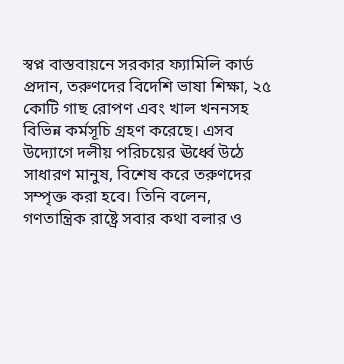স্বপ্ন বাস্তবায়নে সরকার ফ্যামিলি কার্ড প্রদান, তরুণদের বিদেশি ভাষা শিক্ষা, ২৫ কোটি গাছ রোপণ এবং খাল খননসহ বিভিন্ন কর্মসূচি গ্রহণ করেছে। এসব উদ্যোগে দলীয় পরিচয়ের ঊর্ধ্বে উঠে সাধারণ মানুষ, বিশেষ করে তরুণদের সম্পৃক্ত করা হবে। তিনি বলেন, গণতান্ত্রিক রাষ্ট্রে সবার কথা বলার ও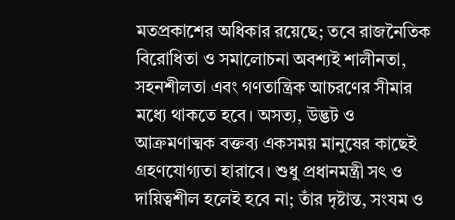মতপ্রকাশের অধিকার রয়েছে; তবে রাজনৈতিক বিরোধিতা ও সমালোচনা অবশ্যই শালীনতা, সহনশীলতা এবং গণতান্ত্রিক আচরণের সীমার মধ্যে থাকতে হবে। অসত্য, উদ্ভট ও আক্রমণাত্মক বক্তব্য একসময় মানুষের কাছেই গ্রহণযোগ্যতা হারাবে। শুধু প্রধানমন্ত্রী সৎ ও দায়িত্বশীল হলেই হবে না; তাঁর দৃষ্টান্ত, সংযম ও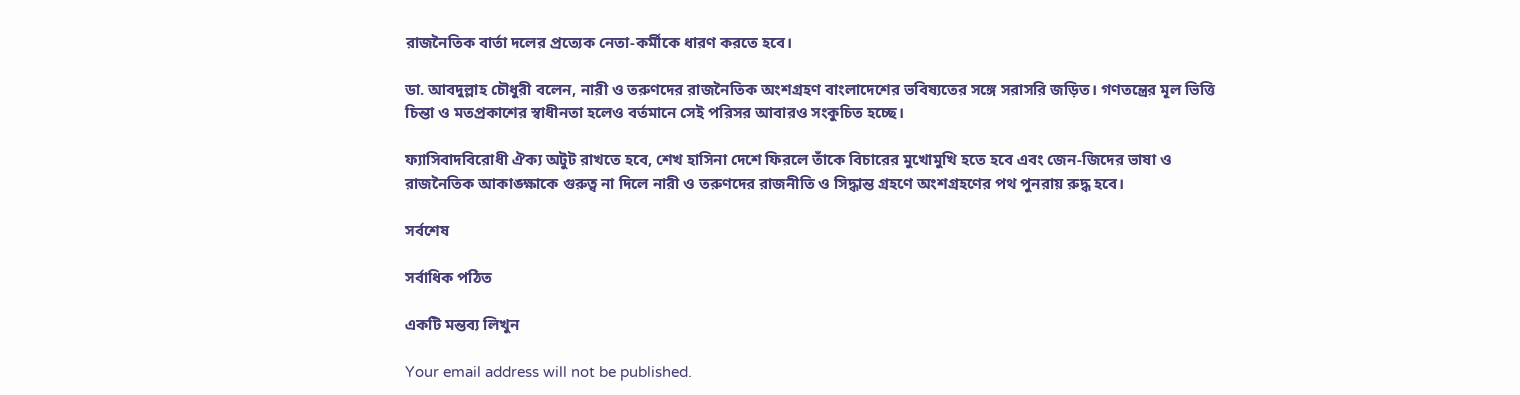রাজনৈতিক বার্তা দলের প্রত্যেক নেতা-কর্মীকে ধারণ করতে হবে।

ডা. আবদুল্লাহ চৌধুরী বলেন, নারী ও তরুণদের রাজনৈতিক অংশগ্রহণ বাংলাদেশের ভবিষ্যতের সঙ্গে সরাসরি জড়িত। গণতন্ত্রের মূল ভিত্তি চিন্তা ও মতপ্রকাশের স্বাধীনতা হলেও বর্তমানে সেই পরিসর আবারও সংকুচিত হচ্ছে।

ফ্যাসিবাদবিরোধী ঐক্য অটুট রাখতে হবে, শেখ হাসিনা দেশে ফিরলে তাঁকে বিচারের মুখোমুখি হতে হবে এবং জেন-জিদের ভাষা ও রাজনৈতিক আকাঙ্ক্ষাকে গুরুত্ব না দিলে নারী ও তরুণদের রাজনীতি ও সিদ্ধান্ত গ্রহণে অংশগ্রহণের পথ পুনরায় রুদ্ধ হবে।

সর্বশেষ

সর্বাধিক পঠিত

একটি মন্তব্য লিখুন

Your email address will not be published.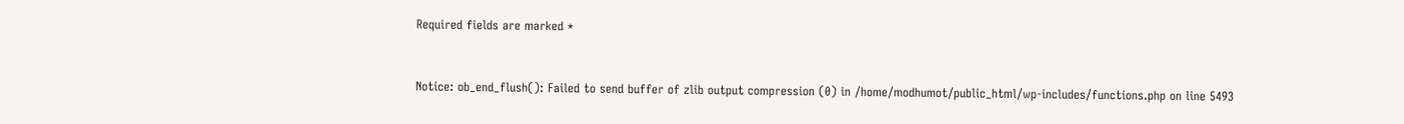Required fields are marked *


Notice: ob_end_flush(): Failed to send buffer of zlib output compression (0) in /home/modhumot/public_html/wp-includes/functions.php on line 5493